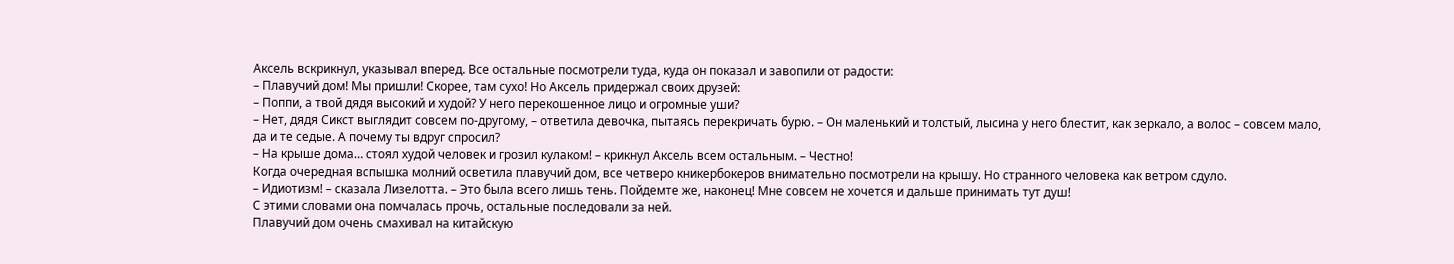Аксель вскрикнул, указывал вперед. Все остальные посмотрели туда, куда он показал и завопили от радости:
– Плавучий дом! Мы пришли! Скорее, там сухо! Но Аксель придержал своих друзей:
– Поппи, а твой дядя высокий и худой? У него перекошенное лицо и огромные уши?
– Нет, дядя Сикст выглядит совсем по-другому, – ответила девочка, пытаясь перекричать бурю. – Он маленький и толстый, лысина у него блестит, как зеркало, а волос – совсем мало, да и те седые. А почему ты вдруг спросил?
– На крыше дома… стоял худой человек и грозил кулаком! – крикнул Аксель всем остальным. – Честно!
Когда очередная вспышка молний осветила плавучий дом, все четверо кникербокеров внимательно посмотрели на крышу. Но странного человека как ветром сдуло.
– Идиотизм! – сказала Лизелотта. – Это была всего лишь тень. Пойдемте же, наконец! Мне совсем не хочется и дальше принимать тут душ!
С этими словами она помчалась прочь, остальные последовали за ней.
Плавучий дом очень смахивал на китайскую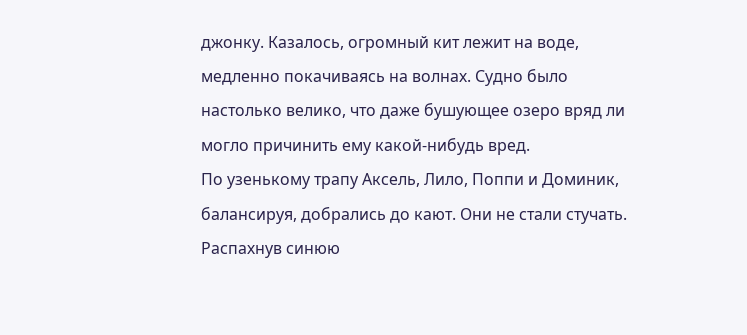джонку. Казалось, огромный кит лежит на воде, медленно покачиваясь на волнах. Судно было настолько велико, что даже бушующее озеро вряд ли могло причинить ему какой-нибудь вред.
По узенькому трапу Аксель, Лило, Поппи и Доминик, балансируя, добрались до кают. Они не стали стучать. Распахнув синюю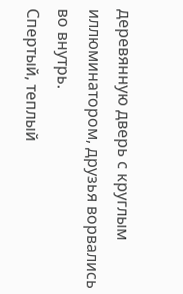деревянную дверь с круглым иллюминатором, друзья ворвались во внутрь.
Спертый, теплый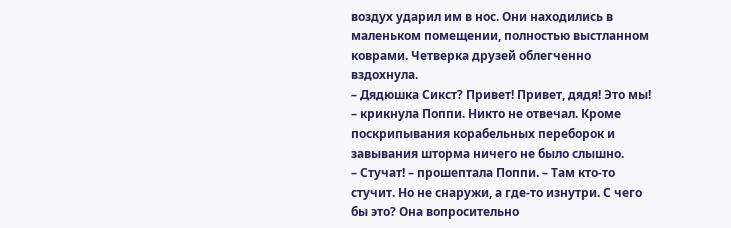воздух ударил им в нос. Они находились в маленьком помещении, полностью выстланном коврами. Четверка друзей облегченно вздохнула.
– Дядюшка Сикст? Привет! Привет, дядя! Это мы! – крикнула Поппи. Никто не отвечал. Кроме поскрипывания корабельных переборок и завывания шторма ничего не было слышно.
– Стучат! – прошептала Поппи. – Там кто-то стучит. Но не снаружи, а где-то изнутри. С чего бы это? Она вопросительно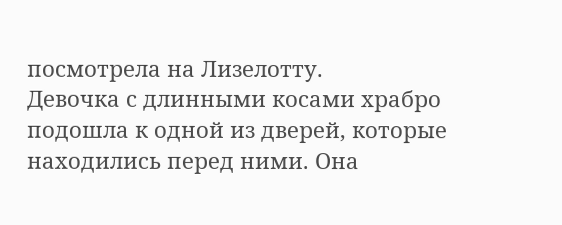посмотрела на Лизелотту.
Девочка с длинными косами храбро подошла к одной из дверей, которые находились перед ними. Она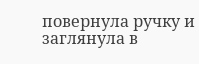повернула ручку и заглянула в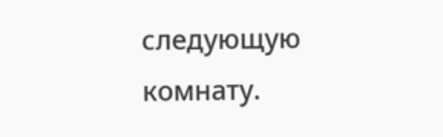следующую комнату.